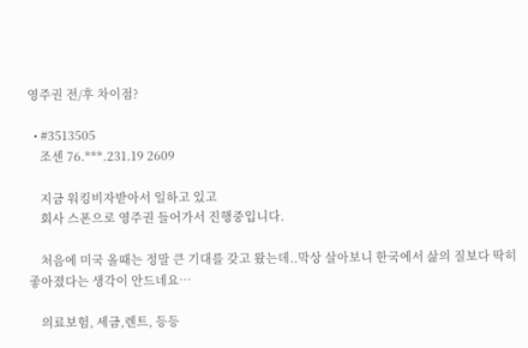영주권 전/후 차이점?

  • #3513505
    조센 76.***.231.19 2609

    지금 워킹비자받아서 일하고 있고
    회사 스폰으로 영주권 들어가서 진행중입니다.

    처음에 미국 올때는 정말 큰 기대를 갖고 왔는데..막상 살아보니 한국에서 삶의 질보다 딱히 좋아졌다는 생각이 안드네요…

    의료보험, 세금,렌트, 등등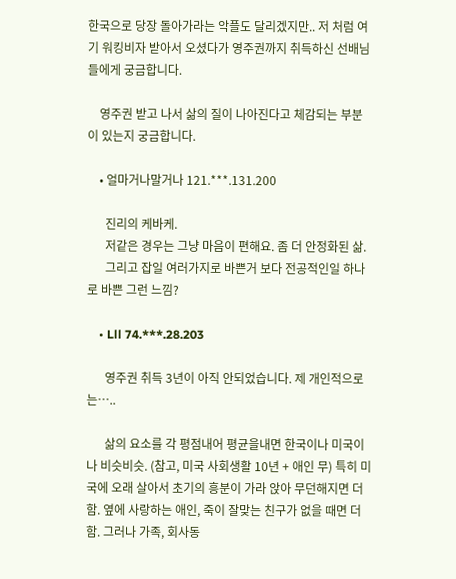한국으로 당장 돌아가라는 악플도 달리겠지만.. 저 처럼 여기 워킹비자 받아서 오셨다가 영주권까지 취득하신 선배님들에게 궁금합니다.

    영주권 받고 나서 삶의 질이 나아진다고 체감되는 부분이 있는지 궁금합니다.

    • 얼마거나말거나 121.***.131.200

      진리의 케바케.
      저같은 경우는 그냥 마음이 편해요. 좀 더 안정화된 삶.
      그리고 잡일 여러가지로 바쁜거 보다 전공적인일 하나로 바쁜 그런 느낌?

    • Lll 74.***.28.203

      영주권 취득 3년이 아직 안되었습니다. 제 개인적으로는…..

      삶의 요소를 각 평점내어 평균을내면 한국이나 미국이나 비슷비슷. (참고, 미국 사회생활 10년 + 애인 무) 특히 미국에 오래 살아서 초기의 흥분이 가라 앉아 무던해지면 더함. 옆에 사랑하는 애인, 죽이 잘맞는 친구가 없을 때면 더함. 그러나 가족, 회사동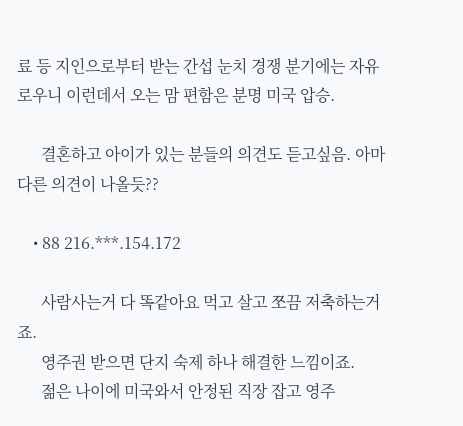료 등 지인으로부터 받는 간섭 눈치 경쟁 분기에는 자유로우니 이런데서 오는 맘 편함은 분명 미국 압승.

      결혼하고 아이가 있는 분들의 의견도 듣고싶음. 아마 다른 의견이 나올듯??

    • 88 216.***.154.172

      사람사는거 다 똑같아요 먹고 살고 쪼끔 저축하는거죠.
      영주권 받으면 단지 숙제 하나 해결한 느낌이죠.
      젊은 나이에 미국와서 안정된 직장 잡고 영주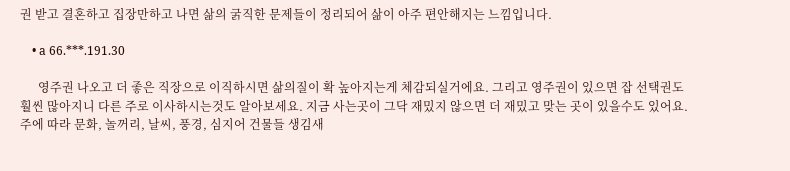권 받고 결혼하고 집장만하고 나면 삶의 굵직한 문제들이 정리되어 삶이 아주 편안해지는 느낌입니다.

    • a 66.***.191.30

      영주권 나오고 더 좋은 직장으로 이직하시면 삶의질이 확 높아지는게 체감되실거에요. 그리고 영주권이 있으면 잡 선택권도 훨씬 많아지니 다른 주로 이사하시는것도 알아보세요. 지금 사는곳이 그닥 재밌지 않으면 더 재밌고 맞는 곳이 있을수도 있어요. 주에 따라 문화, 놀꺼리, 날씨, 풍경, 심지어 건물들 생김새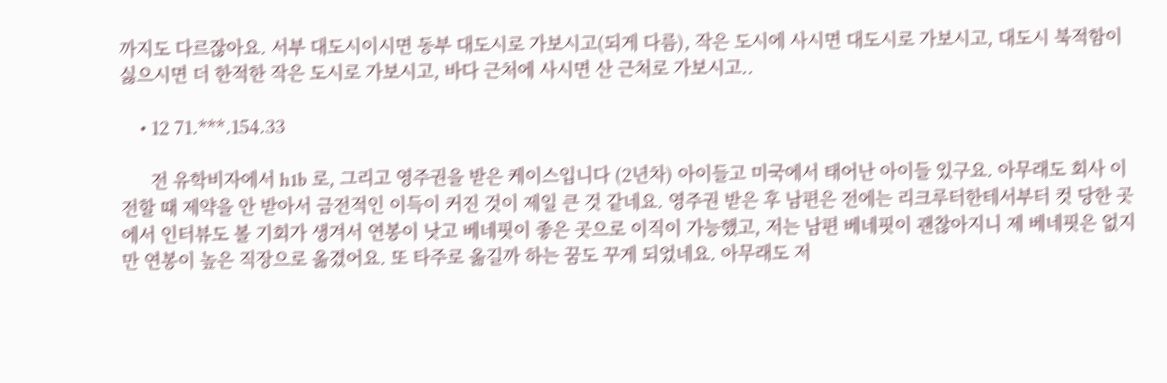까지도 다르잖아요. 서부 대도시이시면 동부 대도시로 가보시고(되게 다름), 작은 도시에 사시면 대도시로 가보시고, 대도시 북적함이 싫으시면 더 한적한 작은 도시로 가보시고, 바다 근처에 사시면 산 근처로 가보시고..

    • 12 71.***.154.33

      전 유학비자에서 h1b 로, 그리고 영주권을 받은 케이스입니다 (2년차) 아이들고 미국에서 태어난 아이들 있구요. 아무래도 회사 이전할 때 제약을 안 받아서 금전적인 이득이 커진 것이 제일 큰 것 같네요. 영주권 받은 후 남편은 전에는 리크루터한테서부터 컷 당한 곳에서 인터뷰도 볼 기회가 생겨서 연봉이 낫고 베네핏이 좋은 곳으로 이직이 가능했고, 저는 남편 베네핏이 괜찮아지니 제 베네핏은 없지만 연봉이 높은 직장으로 옮겼어요. 또 타주로 옮길까 하는 꿈도 꾸게 되었네요. 아무래도 저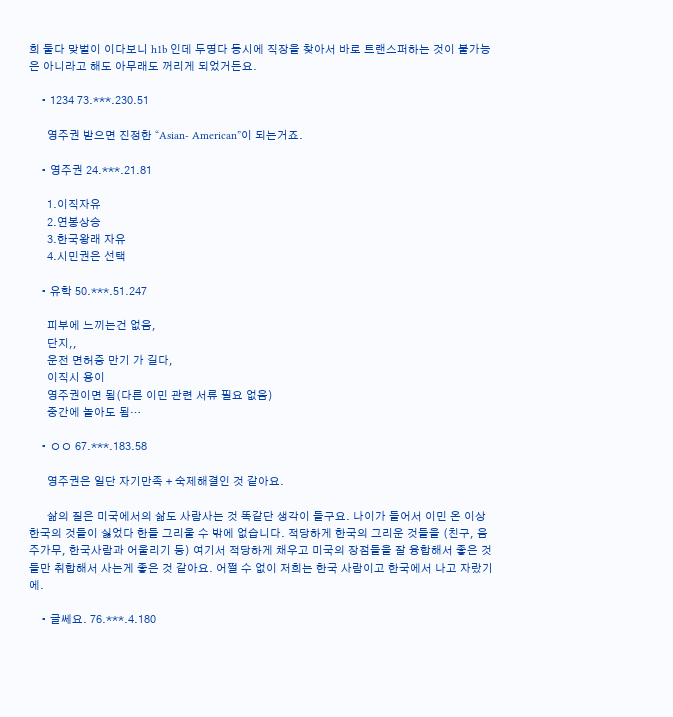희 둘다 맞벌이 이다보니 h1b 인데 두명다 동시에 직장을 찾아서 바로 트랜스퍼하는 것이 불가능은 아니라고 해도 아무래도 꺼리게 되었거든요.

    • 1234 73.***.230.51

      영주권 받으면 진정한 “Asian- American”이 되는거죠.

    • 영주권 24.***.21.81

      1.이직자유
      2.연봉상승
      3.한국왕래 자유
      4.시민권은 선택

    • 유학 50.***.51.247

      피부에 느끼는건 없음,
      단지,,
      운전 면허증 만기 가 길다,
      이직시 용이
      영주권이면 됨(다른 이민 관련 서류 필요 없음)
      중간에 놀아도 됨…

    • ㅇㅇ 67.***.183.58

      영주권은 일단 자기만족 + 숙제해결인 것 같아요.

      삶의 질은 미국에서의 삶도 사람사는 것 똑같단 생각이 들구요. 나이가 들어서 이민 온 이상 한국의 것들이 싫었다 한들 그리울 수 밖에 없습니다. 적당하게 한국의 그리운 것들을 (친구, 음주가무, 한국사람과 어울리기 등) 여기서 적당하게 채우고 미국의 장점들을 잘 융합해서 좋은 것들만 취합해서 사는게 좋은 것 같아요. 어쩔 수 없이 저희는 한국 사람이고 한국에서 나고 자랐기에.

    • 글쎄요. 76.***.4.180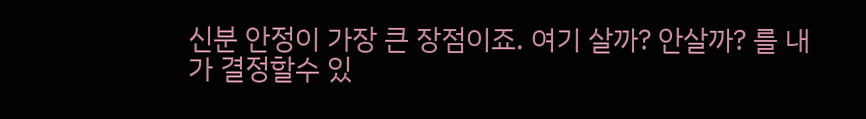신분 안정이 가장 큰 장점이죠. 여기 살까? 안살까? 를 내가 결정할수 있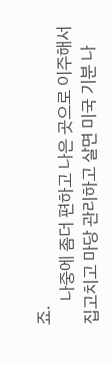죠.
      나중에 좀더 편하고 나은 곳으로 이주해서 집고치고 마당 관리하고 살면 미국 기분 나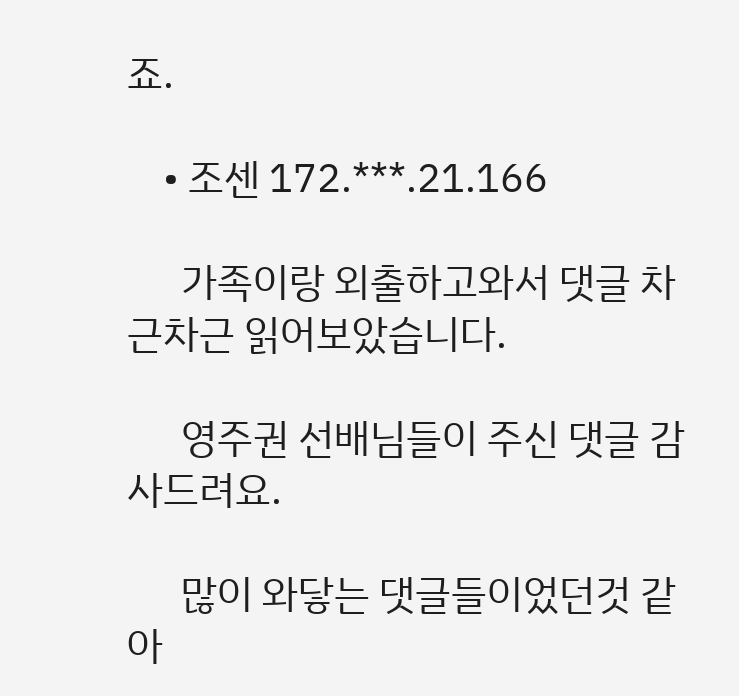죠.

    • 조센 172.***.21.166

      가족이랑 외출하고와서 댓글 차근차근 읽어보았습니다.

      영주권 선배님들이 주신 댓글 감사드려요.

      많이 와닿는 댓글들이었던것 같아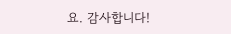요. 감사합니다!